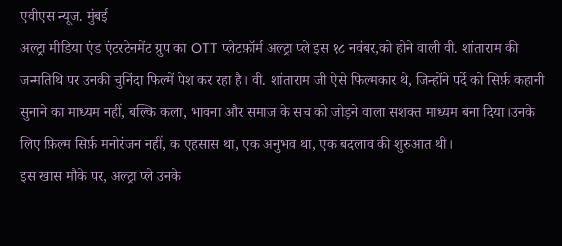एवीएस न्यूज. मुंबई
अल्ट्रा मीडिया एंड एंटरटेनमेंट ग्रुप का OTT प्लेटफ़ॉर्म अल्ट्रा प्ले इस १८ नवंबर,को होने वाली वी. शांताराम की जन्मतिथि पर उनकी चुनिंदा फिल्में पेश कर रहा है। वी. शांताराम जी ऐसे फिल्मकार थे, जिन्होंने पर्दे को सिर्फ़ कहानी सुनाने का माध्यम नहीं, बल्कि कला, भावना और समाज के सच को जोड़ने वाला सशक्त माध्यम बना दिया।उनके लिए फ़िल्म सिर्फ़ मनोरंजन नहीं, क एहसास था, एक अनुभव था, एक बदलाव की शुरुआत थी।
इस खास मौके पर, अल्ट्रा प्ले उनके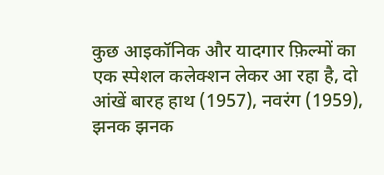कुछ आइकॉनिक और यादगार फ़िल्मों का एक स्पेशल कलेक्शन लेकर आ रहा है, दो आंखें बारह हाथ (1957), नवरंग (1959), झनक झनक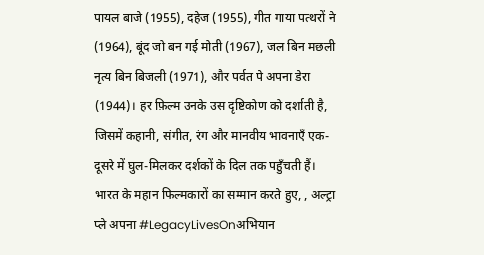पायल बाजे (1955), दहेज (1955), गीत गाया पत्थरों ने (1964), बूंद जो बन गई मोती (1967), जल बिन मछली नृत्य बिन बिजली (1971), और पर्वत पे अपना डेरा (1944)। हर फ़िल्म उनके उस दृष्टिकोण को दर्शाती है, जिसमें कहानी, संगीत, रंग और मानवीय भावनाएँ एक-दूसरे में घुल-मिलकर दर्शकों के दिल तक पहुँचती हैं।
भारत के महान फिल्मकारों का सम्मान करते हुए, , अल्ट्रा प्ले अपना #LegacyLivesOnअभियान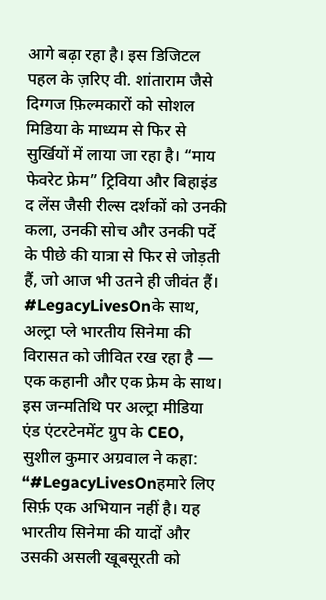आगे बढ़ा रहा है। इस डिजिटल पहल के ज़रिए वी. शांताराम जैसे दिग्गज फ़िल्मकारों को सोशल मिडिया के माध्यम से फिर से सुर्खियों में लाया जा रहा है। “माय फेवरेट फ्रेम” ट्रिविया और बिहाइंड द लेंस जैसी रील्स दर्शकों को उनकी कला, उनकी सोच और उनकी पर्दे के पीछे की यात्रा से फिर से जोड़ती हैं, जो आज भी उतने ही जीवंत हैं। #LegacyLivesOnके साथ, अल्ट्रा प्ले भारतीय सिनेमा की विरासत को जीवित रख रहा है — एक कहानी और एक फ्रेम के साथ।
इस जन्मतिथि पर अल्ट्रा मीडिया एंड एंटरटेनमेंट ग्रुप के CEO, सुशील कुमार अग्रवाल ने कहा:
“#LegacyLivesOnहमारे लिए सिर्फ़ एक अभियान नहीं है। यह भारतीय सिनेमा की यादों और उसकी असली खूबसूरती को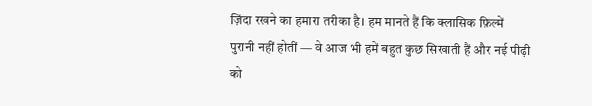ज़िंदा रखने का हमारा तरीका है। हम मानते हैं कि क्लासिक फ़िल्में पुरानी नहीं होतीं — वे आज भी हमें बहुत कुछ सिखाती हैं और नई पीढ़ी को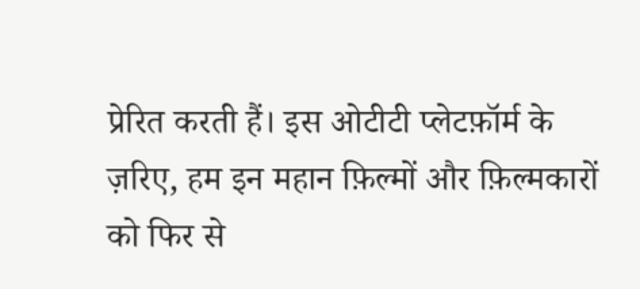प्रेरित करती हैं। इस ओटीटी प्लेटफ़ॉर्म के ज़रिए, हम इन महान फ़िल्मों और फ़िल्मकारों को फिर से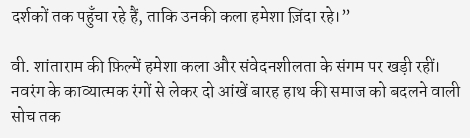दर्शकों तक पहुँचा रहे हैं, ताकि उनकी कला हमेशा ज़िंदा रहे।”

वी. शांताराम की फ़िल्में हमेशा कला और संवेदनशीलता के संगम पर खड़ी रहीं। नवरंग के काव्यात्मक रंगों से लेकर दो आंखें बारह हाथ की समाज को बदलने वाली सोच तक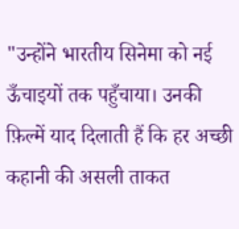"उन्होंने भारतीय सिनेमा को नई ऊँचाइयों तक पहुँचाया। उनकी फ़िल्में याद दिलाती हैं कि हर अच्छी कहानी की असली ताकत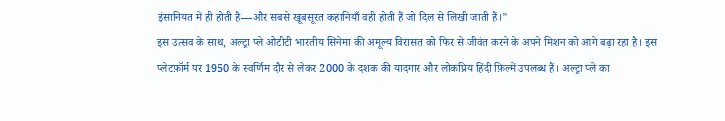इंसानियत में ही होती है—और सबसे खूबसूरत कहानियाँ वही होती हैं जो दिल से लिखी जाती हैं।"
इस उत्सव के साथ, अल्ट्रा प्ले ओटीटी भारतीय सिनेमा की अमूल्य विरासत को फिर से जीवंत करने के अपने मिशन को आगे बढ़ा रहा है। इस प्लेटफ़ॉर्म पर 1950 के स्वर्णिम दौर से लेकर 2000 के दशक की यादगार और लोकप्रिय हिंदी फ़िल्में उपलब्ध हैं। अल्ट्रा प्ले का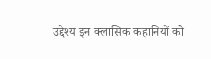उद्देश्य इन क्लासिक कहानियों को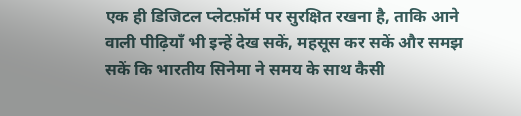एक ही डिजिटल प्लेटफ़ॉर्म पर सुरक्षित रखना है, ताकि आने वाली पीढ़ियाँ भी इन्हें देख सकें, महसूस कर सकें और समझ सकें कि भारतीय सिनेमा ने समय के साथ कैसी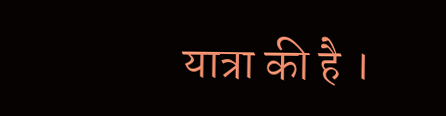यात्रा की है ।